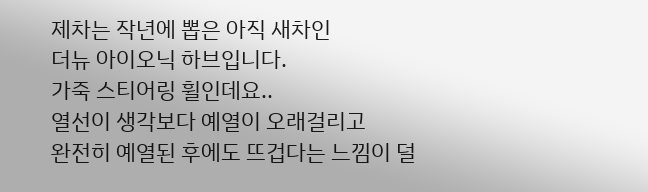제차는 작년에 뽑은 아직 새차인
더뉴 아이오닉 하브입니다.
가죽 스티어링 휠인데요..
열선이 생각보다 예열이 오래걸리고
완전히 예열된 후에도 뜨겁다는 느낌이 덜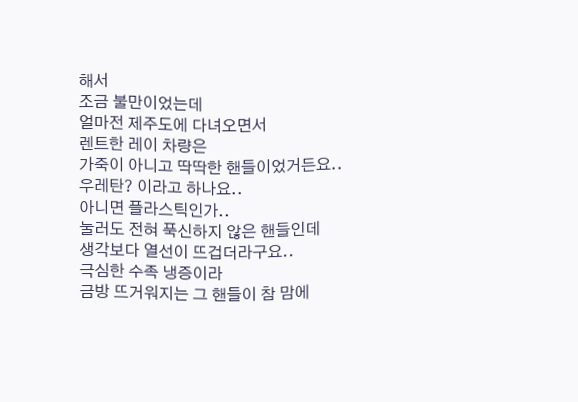해서
조금 불만이었는데
얼마전 제주도에 다녀오면서
렌트한 레이 차량은
가죽이 아니고 딱딱한 핸들이었거든요..
우레탄? 이라고 하나요..
아니면 플라스틱인가..
눌러도 전혀 푹신하지 않은 핸들인데
생각보다 열선이 뜨겁더라구요..
극심한 수족 냉증이라
금방 뜨거워지는 그 핸들이 참 맘에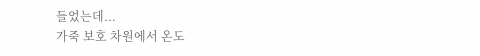들었는데...
가죽 보호 차원에서 온도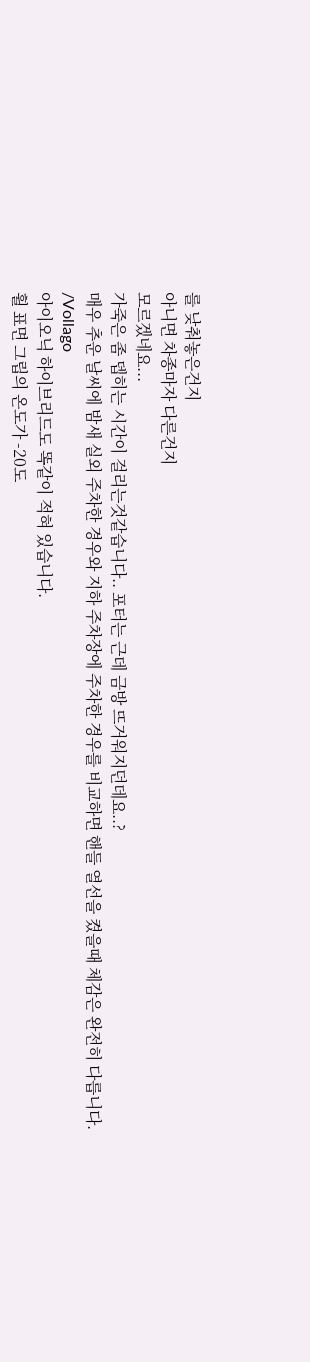를 낮춰놓은건지
아니면 차종마자 다른건지
모르겠네요...
가죽은 좀 뎁히는 시간이 걸리는것같습니다.. 포터는 근데 금방 뜨거워지던데요..?
매우 추운 날씨에 밤새 실외 주차한 경우와 지하 주차장에 주차한 경우를 비교하면 핸들 열선을 켰을때 체감은 완전히 다릅니다.
/Vollago
아이오닉 하이브리드도 똑같이 적혀 있습니다.
휠 표면 그립의 온도가 -20도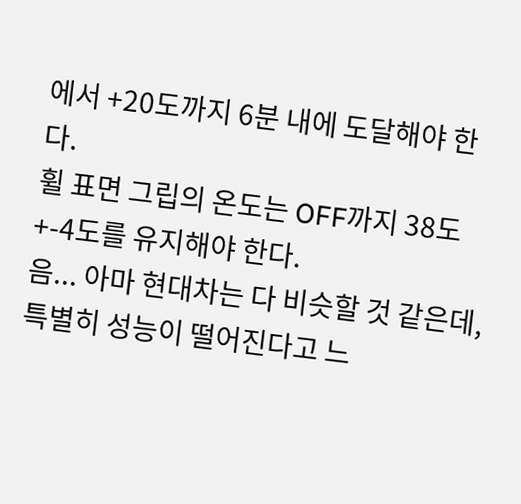에서 +20도까지 6분 내에 도달해야 한다.
휠 표면 그립의 온도는 OFF까지 38도 +-4도를 유지해야 한다.
음... 아마 현대차는 다 비슷할 것 같은데, 특별히 성능이 떨어진다고 느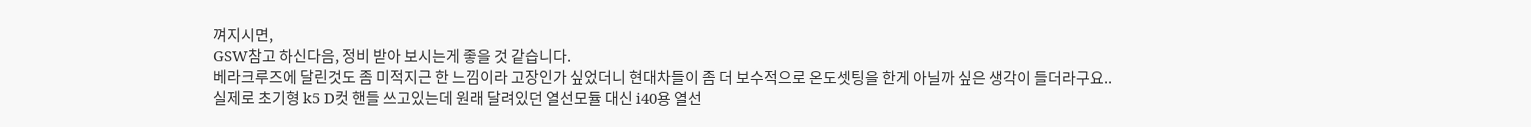껴지시면,
GSW참고 하신다음, 정비 받아 보시는게 좋을 것 같습니다.
베라크루즈에 달린것도 좀 미적지근 한 느낌이라 고장인가 싶었더니 현대차들이 좀 더 보수적으로 온도셋팅을 한게 아닐까 싶은 생각이 들더라구요..
실제로 초기형 k5 D컷 핸들 쓰고있는데 원래 달려있던 열선모듈 대신 i40용 열선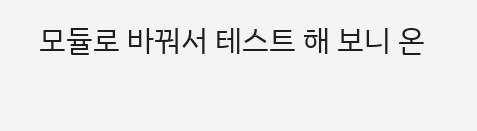모듈로 바꿔서 테스트 해 보니 온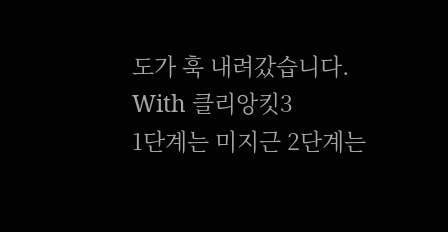도가 훅 내려갔습니다.
With 클리앙킷3
1단계는 미지근 2단계는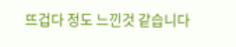뜨겁다 정도 느낀것 같습니다